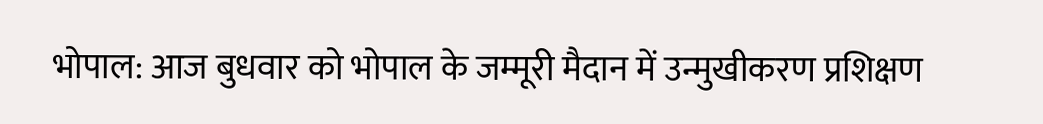भोपाल: आज बुधवार को भोपाल के जम्मूरी मैदान में उन्मुखीकरण प्रशिक्षण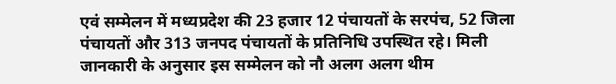एवं सम्मेलन में मध्यप्रदेश की 23 हजार 12 पंचायतों के सरपंच, 52 जिला पंचायतों और 313 जनपद पंचायतों के प्रतिनिधि उपस्थित रहे। मिली जानकारी के अनुसार इस सम्मेलन को नौ अलग अलग थीम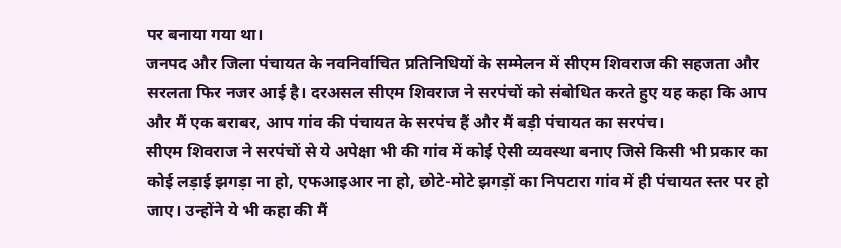पर बनाया गया था।
जनपद और जिला पंचायत के नवनिर्वाचित प्रतिनिधियों के सम्मेलन में सीएम शिवराज की सहजता और सरलता फिर नजर आई है। दरअसल सीएम शिवराज ने सरपंचों को संबोधित करते हुए यह कहा कि आप और मैं एक बराबर, आप गांव की पंचायत के सरपंच हैं और मैं बड़ी पंचायत का सरपंच।
सीएम शिवराज ने सरपंचों से ये अपेक्षा भी की गांव में कोई ऐसी व्यवस्था बनाए जिसे किसी भी प्रकार का कोई लड़ाई झगड़ा ना हो, एफआइआर ना हो, छोटे-मोटे झगड़ों का निपटारा गांव में ही पंचायत स्तर पर हो जाए। उन्होंने ये भी कहा की मैं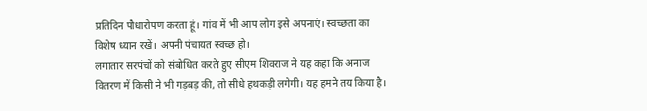प्रतिदिन पौधारोपण करता हूं। गांव में भी आप लोग इसे अपनाएं। स्वच्छता का विशेष ध्यान रखें। अपनी पंचायत स्वच्छ हो।
लगातार सरपंचों को संबोधित करते हुए सीएम शिवराज ने यह कहा कि अनाज वितरण में किसी ने भी गड़बड़ की, तो सीधे हथकड़ी लगेगी। यह हमने तय किया है।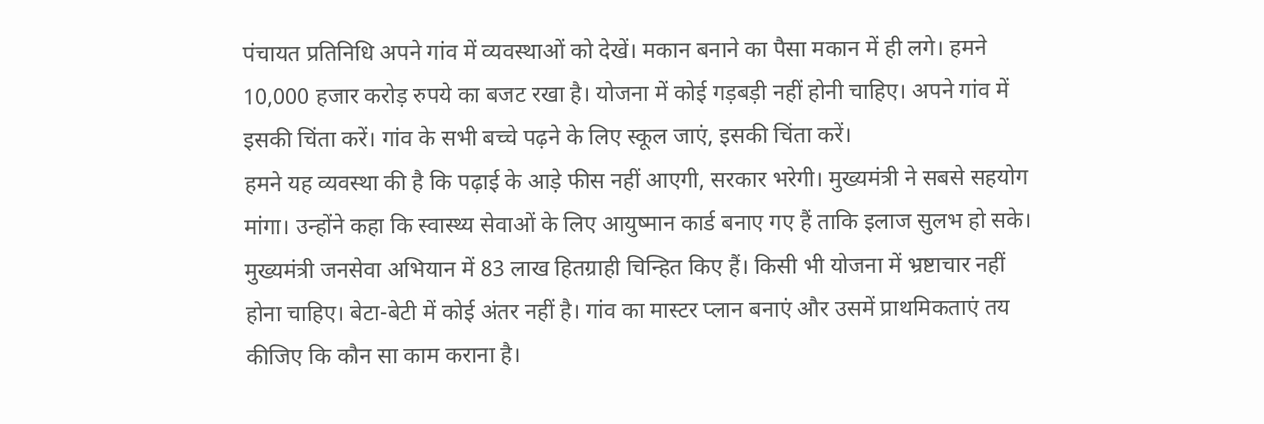पंचायत प्रतिनिधि अपने गांव में व्यवस्थाओं को देखें। मकान बनाने का पैसा मकान में ही लगे। हमने 10,000 हजार करोड़ रुपये का बजट रखा है। योजना में कोई गड़बड़ी नहीं होनी चाहिए। अपने गांव में इसकी चिंता करें। गांव के सभी बच्चे पढ़ने के लिए स्कूल जाएं, इसकी चिंता करें।
हमने यह व्यवस्था की है कि पढ़ाई के आड़े फीस नहीं आएगी, सरकार भरेगी। मुख्यमंत्री ने सबसे सहयोग मांगा। उन्होंने कहा कि स्वास्थ्य सेवाओं के लिए आयुष्मान कार्ड बनाए गए हैं ताकि इलाज सुलभ हो सके। मुख्यमंत्री जनसेवा अभियान में 83 लाख हितग्राही चिन्हित किए हैं। किसी भी योजना में भ्रष्टाचार नहीं होना चाहिए। बेटा-बेटी में कोई अंतर नहीं है। गांव का मास्टर प्लान बनाएं और उसमें प्राथमिकताएं तय कीजिए कि कौन सा काम कराना है।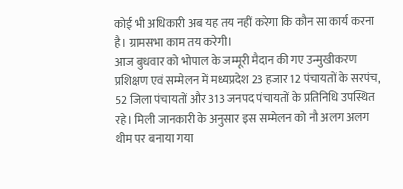कोई भी अधिकारी अब यह तय नहीं करेगा कि कौन सा कार्य करना है। ग्रामसभा काम तय करेगी।
आज बुधवार को भोपाल के जम्मूरी मैदान की गए उन्मुखीकरण प्रशिक्षण एवं सम्मेलन में मध्यप्रदेश 23 हजार 12 पंचायतों के सरपंच, 52 जिला पंचायतों और 313 जनपद पंचायतों के प्रतिनिधि उपस्थित रहे। मिली जानकारी के अनुसार इस सम्मेलन को नौ अलग अलग थीम पर बनाया गया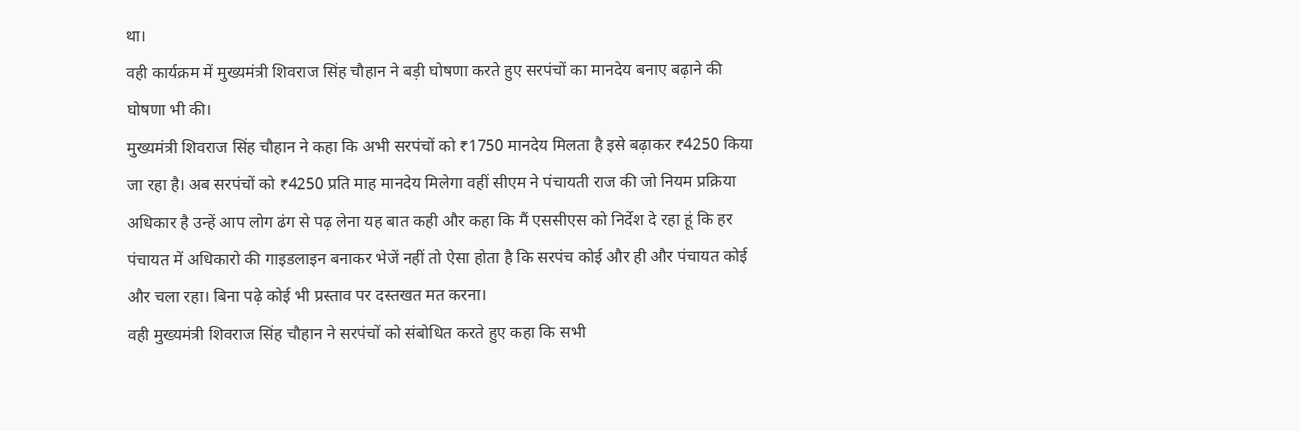था।
वही कार्यक्रम में मुख्यमंत्री शिवराज सिंह चौहान ने बड़ी घोषणा करते हुए सरपंचों का मानदेय बनाए बढ़ाने की घोषणा भी की।
मुख्यमंत्री शिवराज सिंह चौहान ने कहा कि अभी सरपंचों को ₹1750 मानदेय मिलता है इसे बढ़ाकर ₹4250 किया जा रहा है। अब सरपंचों को ₹4250 प्रति माह मानदेय मिलेगा वहीं सीएम ने पंचायती राज की जो नियम प्रक्रिया अधिकार है उन्हें आप लोग ढंग से पढ़ लेना यह बात कही और कहा कि मैं एससीएस को निर्देश दे रहा हूं कि हर पंचायत में अधिकारो की गाइडलाइन बनाकर भेजें नहीं तो ऐसा होता है कि सरपंच कोई और ही और पंचायत कोई और चला रहा। बिना पढ़े कोई भी प्रस्ताव पर दस्तखत मत करना।
वही मुख्यमंत्री शिवराज सिंह चौहान ने सरपंचों को संबोधित करते हुए कहा कि सभी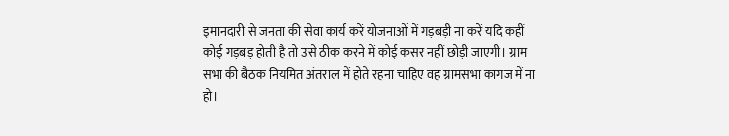इमानदारी से जनता की सेवा कार्य करें योजनाओं में गड़बड़ी ना करें यदि कहीं कोई गड़बड़ होती है तो उसे ठीक करने में कोई कसर नहीं छोड़ी जाएगी। ग्राम सभा की बैठक नियमित अंतराल में होते रहना चाहिए वह ग्रामसभा कागज में ना हो।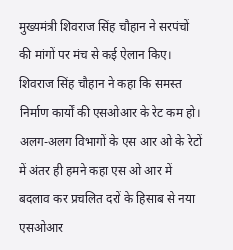मुख्यमंत्री शिवराज सिंह चौहान ने सरपंचों की मांगों पर मंच से कई ऐलान किए। शिवराज सिंह चौहान ने कहा कि समस्त निर्माण कार्यों की एसओआर के रेट कम हो। अलग-अलग विभागों के एस आर ओ के रेटों में अंतर ही हमने कहा एस ओ आर में बदलाव कर प्रचलित दरों के हिसाब से नया एसओआर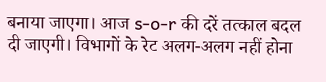बनाया जाएगा। आज s-o-r की दरें तत्काल बदल दी जाएगी। विभागों के रेट अलग-अलग नहीं होना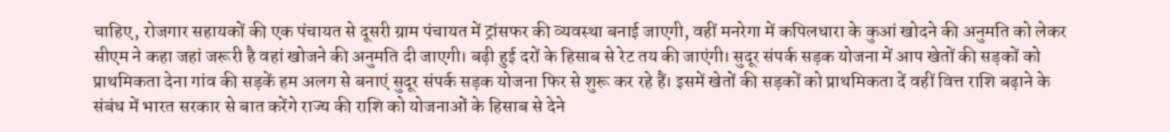चाहिए, रोजगार सहायकों की एक पंचायत से दूसरी ग्राम पंचायत में ट्रांसफर की व्यवस्था बनाई जाएगी, वहीं मनरेगा में कपिलधारा के कुआं खोदने की अनुमति को लेकर सीएम ने कहा जहां जरूरी है वहां खोजने की अनुमति दी जाएगी। बढ़ी हुई दरों के हिसाब से रेट तय की जाएंगी। सुदूर संपर्क सड़क योजना में आप खेतों की सड़कों को प्राथमिकता देना गांव की सड़कें हम अलग से बनाएं सुदूर संपर्क सड़क योजना फिर से शुरू कर रहे हैं। इसमें खेतों की सड़कों को प्राथमिकता दें वहीं वित्त राशि बढ़ाने के संबंध में भारत सरकार से बात करेंगे राज्य की राशि को योजनाओं के हिसाब से देने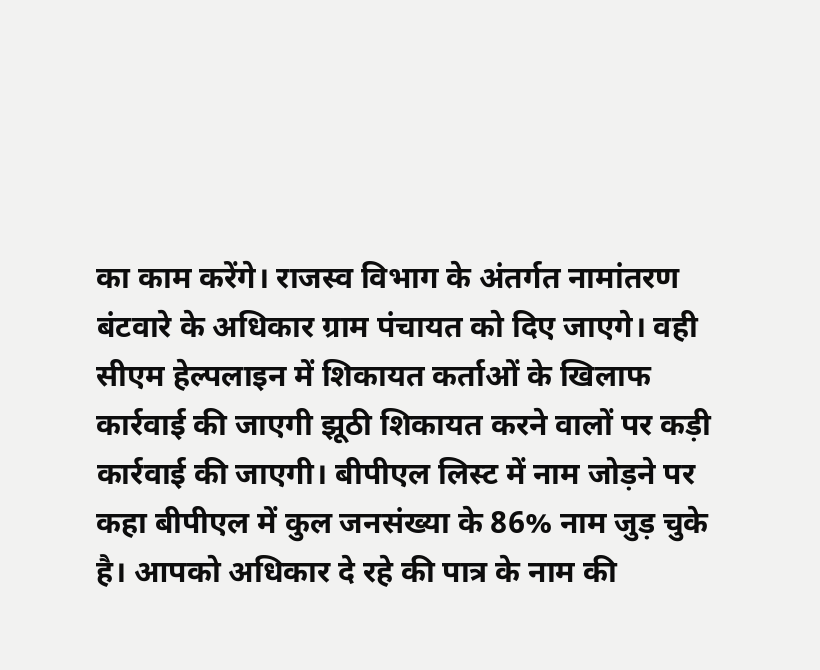का काम करेंगे। राजस्व विभाग के अंतर्गत नामांतरण बंटवारे के अधिकार ग्राम पंचायत को दिए जाएगे। वही सीएम हेल्पलाइन में शिकायत कर्ताओं के खिलाफ कार्रवाई की जाएगी झूठी शिकायत करने वालों पर कड़ी कार्रवाई की जाएगी। बीपीएल लिस्ट में नाम जोड़ने पर कहा बीपीएल में कुल जनसंख्या के 86% नाम जुड़ चुके है। आपको अधिकार दे रहे की पात्र के नाम की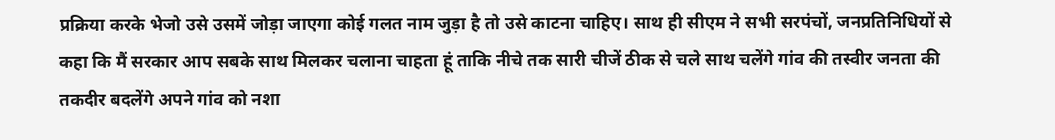प्रक्रिया करके भेजो उसे उसमें जोड़ा जाएगा कोई गलत नाम जुड़ा है तो उसे काटना चाहिए। साथ ही सीएम ने सभी सरपंचों, जनप्रतिनिधियों से कहा कि मैं सरकार आप सबके साथ मिलकर चलाना चाहता हूं ताकि नीचे तक सारी चीजें ठीक से चले साथ चलेंगे गांव की तस्वीर जनता की तकदीर बदलेंगे अपने गांव को नशा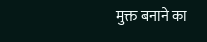मुक्त बनाने का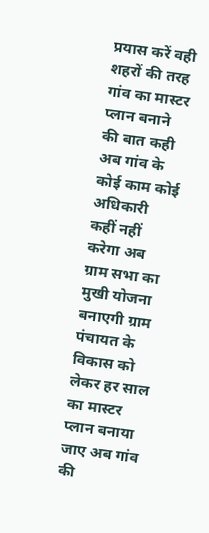प्रयास करें वही शहरों की तरह गांव का मास्टर प्लान बनाने की बात कही अब गांव के कोई काम कोई अधिकारी कहीं नहीं करेगा अब ग्राम सभा का मुखी योजना बनाएगी ग्राम पंचायत के विकास को लेकर हर साल का मास्टर प्लान बनाया जाए अब गांव की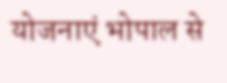योजनाएं भोपाल से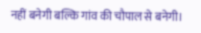नहीं बनेगी बल्कि गांव की चौपाल से बनेगी।